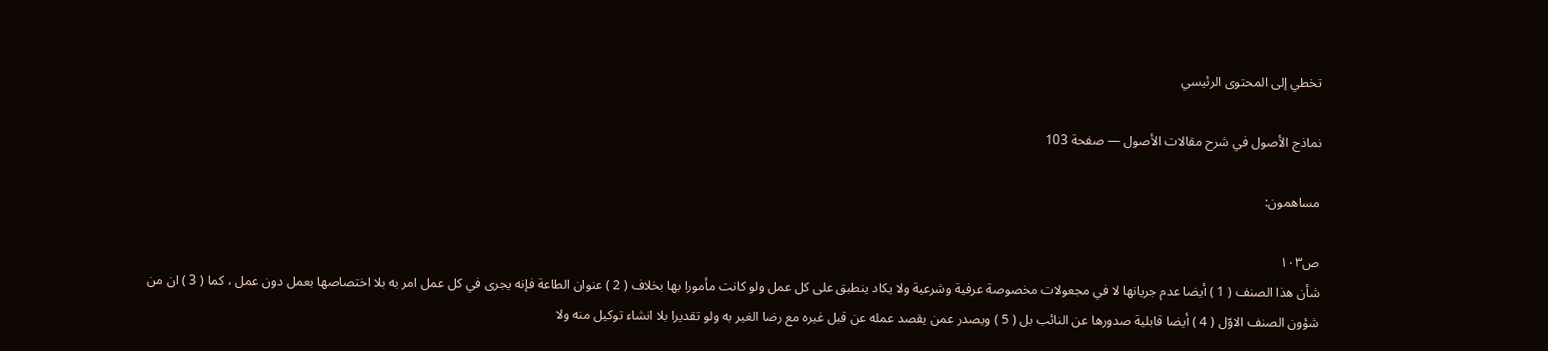تخطي إلى المحتوى الرئيسي

نماذج الأصول في شرح مقالات الأصول — صفحة 103

مساهمون:

ص١٠٣
شأن هذا الصنف ( 1 ) أيضا عدم جريانها لا في مجعولات مخصوصة عرفية وشرعية ولا يكاد ينطبق على كل عمل ولو كانت مأمورا بها بخلاف ( 2 ) عنوان الطاعة فإنه يجرى في كل عمل امر به بلا اختصاصها بعمل دون عمل ، كما ( 3 ) ان من شؤون الصنف الاوّل ( 4 ) أيضا قابلية صدورها عن النائب بل ( 5 ) ويصدر عمن يقصد عمله عن قبل غيره مع رضا الغير به ولو تقديرا بلا انشاء توكيل منه ولا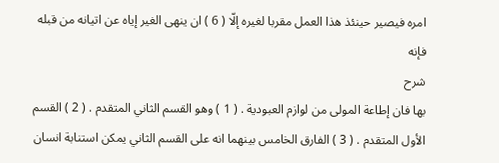امره فيصير حينئذ هذا العمل مقربا لغيره إلّا ( 6 ) ان ينهى الغير إياه عن اتيانه من قبله فإنه
شرح
بها فان إطاعة المولى من لوازم العبودية . ( 1 ) وهو القسم الثاني المتقدم . ( 2 ) القسم الأول المتقدم . ( 3 ) الفارق الخامس بينهما انه على القسم الثاني يمكن استنابة انسان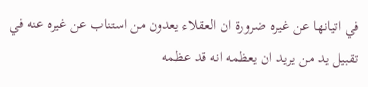في اتيانها عن غيره ضرورة ان العقلاء يعدون من استناب عن غيره عنه في تقبيل يد من يريد ان يعظمه انه قد عظمه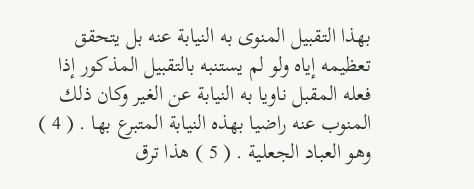بهذا التقبيل المنوى به النيابة عنه بل يتحقق تعظيمه إياه ولو لم يستنبه بالتقبيل المذكور إذا فعله المقبل ناويا به النيابة عن الغير وكان ذلك المنوب عنه راضيا بهذه النيابة المتبرع بها . ( 4 ) وهو العباد الجعلية . ( 5 ) هذا ترق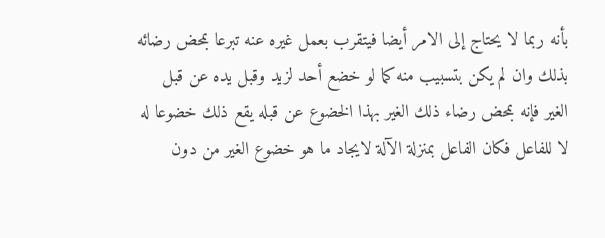بأنه ربما لا يحتاج إلى الامر أيضا فيتقرب بعمل غيره عنه تبرعا بمحض رضائه بذلك وان لم يكن بتسبيب منه كما لو خضع أحد لزيد وقبل يده عن قبل الغير فإنه بمحض رضاء ذلك الغير بهذا الخضوع عن قبله يقع ذلك خضوعا له لا للفاعل فكان الفاعل بمنزلة الآلة لايجاد ما هو خضوع الغير من دون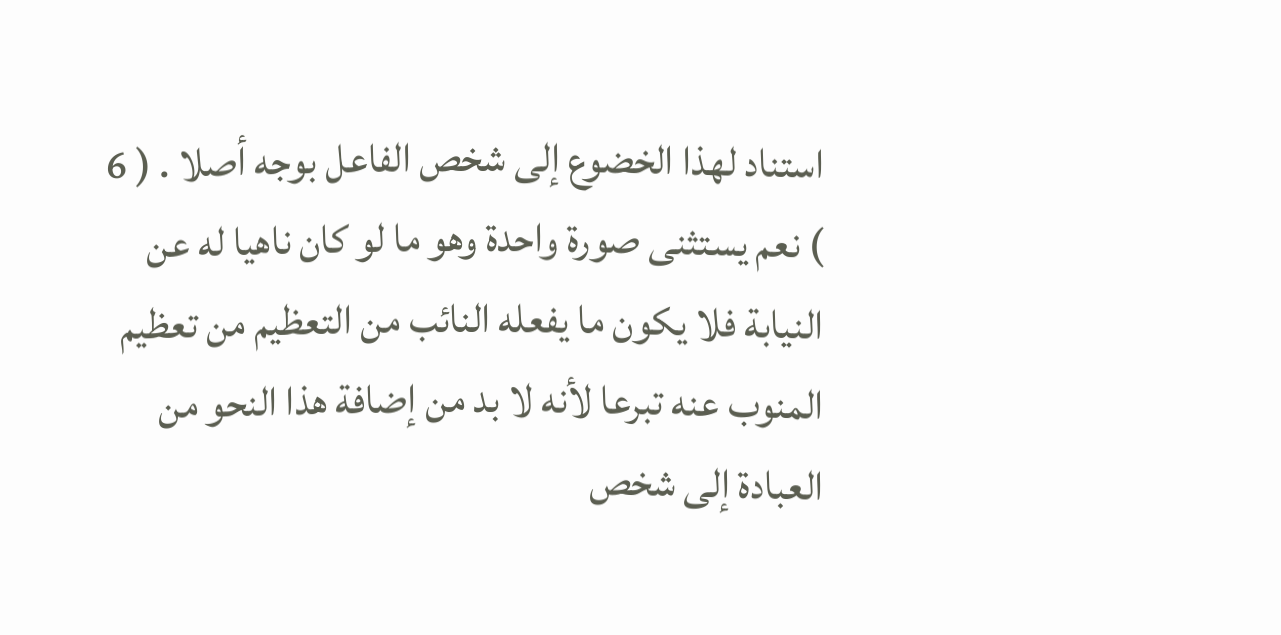استناد لهذا الخضوع إلى شخص الفاعل بوجه أصلا . ( 6 ) نعم يستثنى صورة واحدة وهو ما لو كان ناهيا له عن النيابة فلا يكون ما يفعله النائب من التعظيم من تعظيم المنوب عنه تبرعا لأنه لا بد من إضافة هذا النحو من العبادة إلى شخص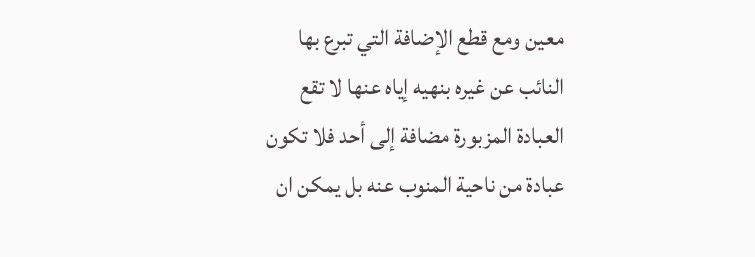معين ومع قطع الإضافة التي تبرع بها النائب عن غيره بنهيه إياه عنها لا تقع العبادة المزبورة مضافة إلى أحد فلا تكون عبادة من ناحية المنوب عنه بل يمكن ان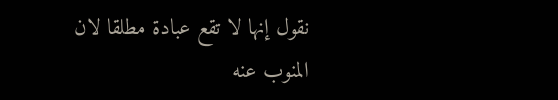نقول إنها لا تقع عبادة مطلقا لان المنوب عنه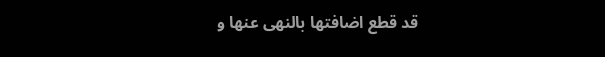قد قطع اضافتها بالنهى عنها و